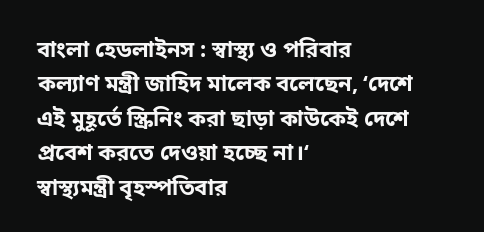বাংলা হেডলাইনস : স্বাস্থ্য ও পরিবার কল্যাণ মন্ত্রী জাহিদ মালেক বলেছেন, ‘দেশে এই মুহূর্তে স্ক্রিনিং করা ছাড়া কাউকেই দেশে প্রবেশ করতে দেওয়া হচ্ছে না।‘
স্বাস্থ্যমন্ত্রী বৃহস্পতিবার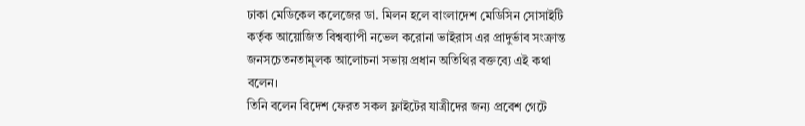ঢাকা মেডিকেল কলেজের ডা. মিলন হলে বাংলাদেশ মেডিসিন সোসাইটি কর্তৃক আয়োজিত বিশ্বব্যাপী নভেল করোনা ভাইরাস এর প্রাদুর্ভাব সংক্রান্ত জনসচেতনতামূলক আলোচনা সভায় প্রধান অতিথির বক্তব্যে এই কথা বলেন।
তিনি বলেন বিদেশ ফেরত সকল ফ্লাইটের যাত্রীদের জন্য প্রবেশ গেটে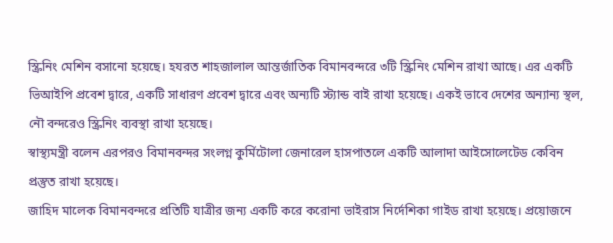স্ক্রিনিং মেশিন বসানো হয়েছে। হযরত শাহজালাল আন্তর্জাতিক বিমানবন্দরে ৩টি স্ক্রিনিং মেশিন রাখা আছে। এর একটি ভিআইপি প্রবেশ দ্বারে, একটি সাধারণ প্রবেশ দ্বারে এবং অন্যটি স্ট্যান্ড বাই রাখা হয়েছে। একই ভাবে দেশের অন্যান্য স্থল, নৌ বন্দরেও স্ক্রিনিং ব্যবস্থা রাখা হয়েছে।
স্বাস্থ্যমন্ত্রী বলেন এরপরও বিমানবন্দর সংলগ্ন কুর্মিটোলা জেনারেল হাসপাতলে একটি আলাদা আইসোলেটেড কেবিন প্রস্তুত রাখা হয়েছে।
জাহিদ মালেক বিমানবন্দরে প্রতিটি যাত্রীর জন্য একটি করে করোনা ভাইরাস নির্দেশিকা গাইড রাখা হয়েছে। প্রয়োজনে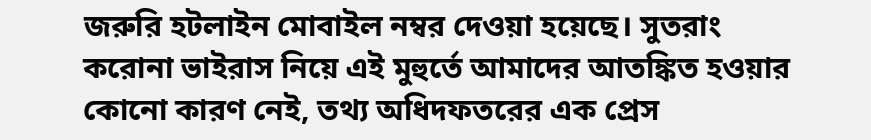জরুরি হটলাইন মোবাইল নম্বর দেওয়া হয়েছে। সুতরাং করোনা ভাইরাস নিয়ে এই মুহুর্তে আমাদের আতঙ্কিত হওয়ার কোনো কারণ নেই, তথ্য অধিদফতরের এক প্রেস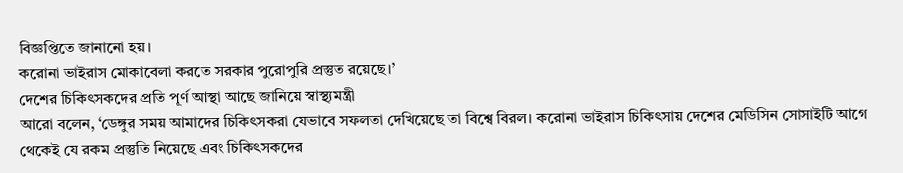বিজ্ঞপ্তিতে জানানো হয়।
করোনা ভাইরাস মোকাবেলা করতে সরকার পুরোপুরি প্রস্তুত রয়েছে।’
দেশের চিকিৎসকদের প্রতি পূর্ণ আস্থা আছে জানিয়ে স্বাস্থ্যমন্ত্রী
আরো বলেন, ‘ডেঙ্গুর সময় আমাদের চিকিৎসকরা যেভাবে সফলতা দেখিয়েছে তা বিশ্বে বিরল। করোনা ভাইরাস চিকিৎসায় দেশের মেডিসিন সোসাইটি আগে থেকেই যে রকম প্রস্তুতি নিয়েছে এবং চিকিৎসকদের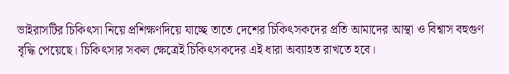ভাইরাসটির চিকিৎসা নিয়ে প্রশিক্ষণদিয়ে যাচ্ছে তাতে দেশের চিকিৎসকদের প্রতি আমাদের আস্থা ও বিশ্বাস বহুগুণ বৃদ্ধি পেয়েছে। চিকিৎসার সকল ক্ষেত্রেই চিকিৎসকদের এই ধারা অব্যাহত রাখতে হবে।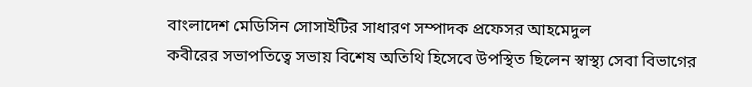বাংলাদেশ মেডিসিন সোসাইটির সাধারণ সম্পাদক প্রফেসর আহমেদুল
কবীরের সভাপতিত্বে সভায় বিশেষ অতিথি হিসেবে উপস্থিত ছিলেন স্বাস্থ্য সেবা বিভাগের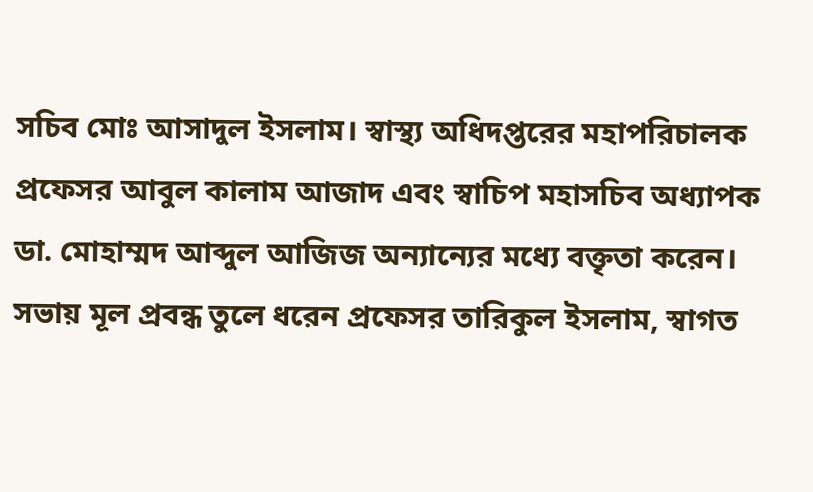সচিব মোঃ আসাদুল ইসলাম। স্বাস্থ্য অধিদপ্তরের মহাপরিচালক প্রফেসর আবুল কালাম আজাদ এবং স্বাচিপ মহাসচিব অধ্যাপক ডা. মোহাম্মদ আব্দুল আজিজ অন্যান্যের মধ্যে বক্তৃতা করেন। সভায় মূল প্রবন্ধ তুলে ধরেন প্রফেসর তারিকুল ইসলাম, স্বাগত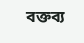বক্তব্য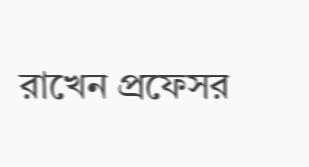রাখেন প্রফেসর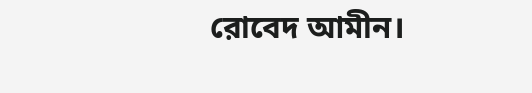রোবেদ আমীন।